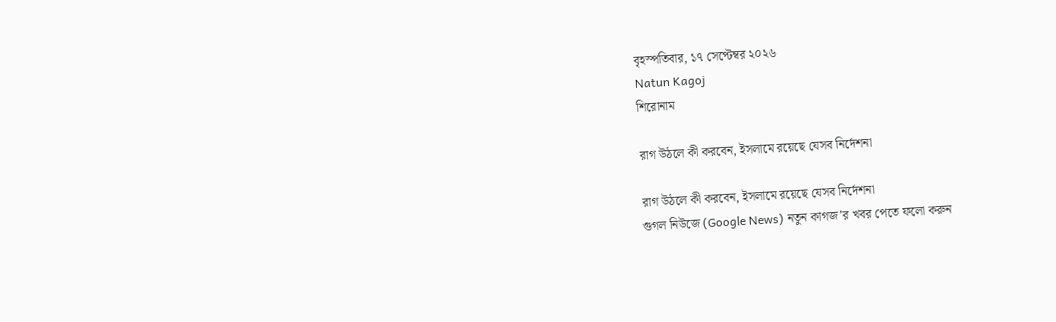বৃহস্পতিবার, ১৭ সেপ্টেম্বর ২০২৬
Natun Kagoj
শিরোনাম

রাগ উঠলে কী করবেন, ইসলামে রয়েছে যেসব নির্দেশনা

রাগ উঠলে কী করবেন, ইসলামে রয়েছে যেসব নির্দেশনা
গুগল নিউজে (Google News) নতুন কাগজ’র খবর পেতে ফলো করুন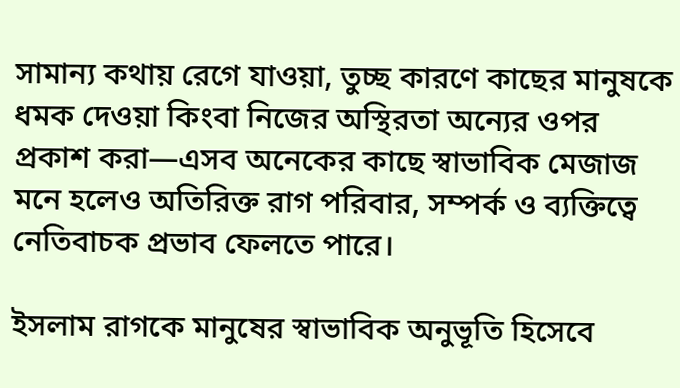সামান্য কথায় রেগে যাওয়া, তুচ্ছ কারণে কাছের মানুষকে ধমক দেওয়া কিংবা নিজের অস্থিরতা অন্যের ওপর প্রকাশ করা—এসব অনেকের কাছে স্বাভাবিক মেজাজ মনে হলেও অতিরিক্ত রাগ পরিবার, সম্পর্ক ও ব্যক্তিত্বে নেতিবাচক প্রভাব ফেলতে পারে।

ইসলাম রাগকে মানুষের স্বাভাবিক অনুভূতি হিসেবে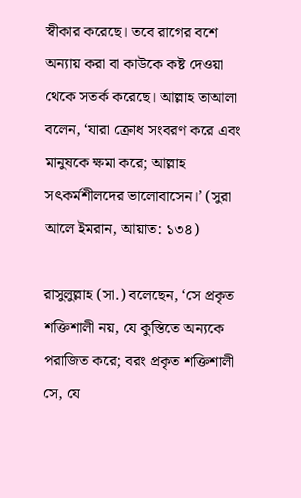স্বীকার করেছে। তবে রাগের বশে অন্যায় করা বা কাউকে কষ্ট দেওয়া থেকে সতর্ক করেছে। আল্লাহ তাআলা বলেন, ‘যারা ক্রোধ সংবরণ করে এবং মানুষকে ক্ষমা করে; আল্লাহ সৎকর্মশীলদের ভালোবাসেন।’ (সুরা আলে ইমরান, আয়াত: ১৩৪)

রাসুলুল্লাহ (সা.) বলেছেন, ‘সে প্রকৃত শক্তিশালী নয়, যে কুস্তিতে অন্যকে পরাজিত করে; বরং প্রকৃত শক্তিশালী সে, যে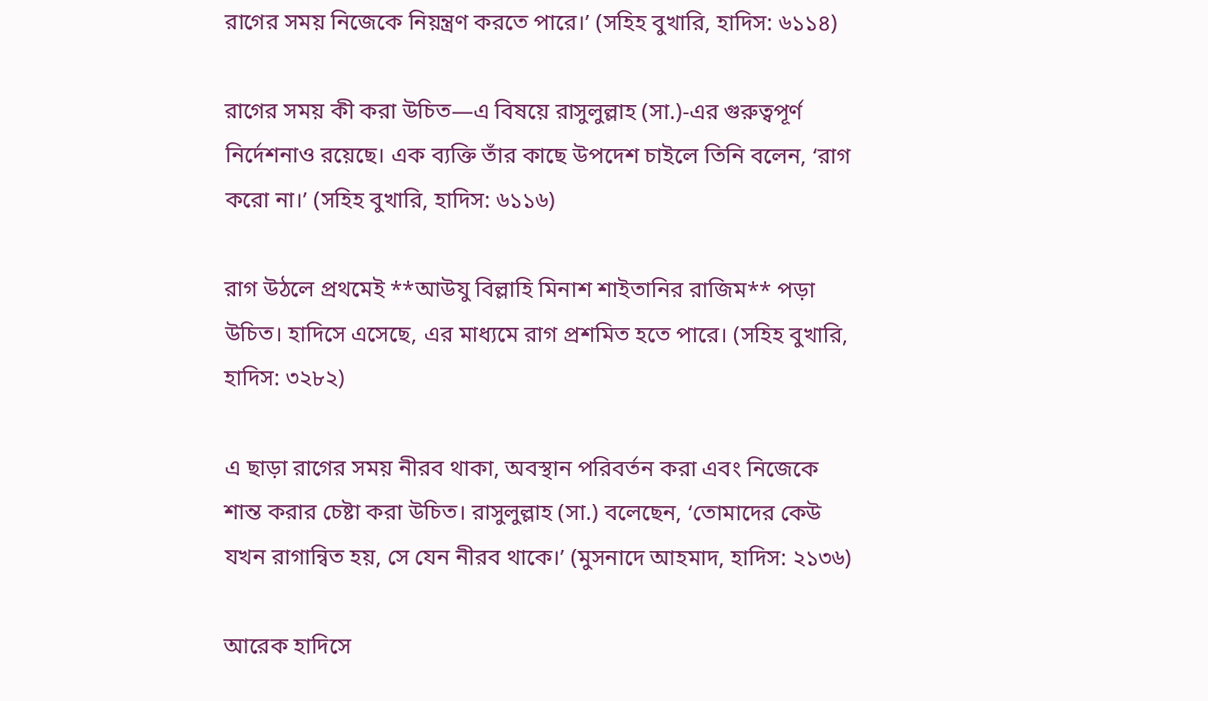রাগের সময় নিজেকে নিয়ন্ত্রণ করতে পারে।’ (সহিহ বুখারি, হাদিস: ৬১১৪)

রাগের সময় কী করা উচিত—এ বিষয়ে রাসুলুল্লাহ (সা.)-এর গুরুত্বপূর্ণ নির্দেশনাও রয়েছে। এক ব্যক্তি তাঁর কাছে উপদেশ চাইলে তিনি বলেন, ‘রাগ করো না।’ (সহিহ বুখারি, হাদিস: ৬১১৬)

রাগ উঠলে প্রথমেই **আউযু বিল্লাহি মিনাশ শাইতানির রাজিম** পড়া উচিত। হাদিসে এসেছে, এর মাধ্যমে রাগ প্রশমিত হতে পারে। (সহিহ বুখারি, হাদিস: ৩২৮২)

এ ছাড়া রাগের সময় নীরব থাকা, অবস্থান পরিবর্তন করা এবং নিজেকে শান্ত করার চেষ্টা করা উচিত। রাসুলুল্লাহ (সা.) বলেছেন, ‘তোমাদের কেউ যখন রাগান্বিত হয়, সে যেন নীরব থাকে।’ (মুসনাদে আহমাদ, হাদিস: ২১৩৬)

আরেক হাদিসে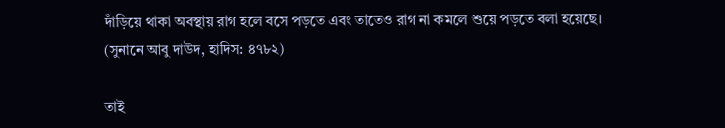দাঁড়িয়ে থাকা অবস্থায় রাগ হলে বসে পড়তে এবং তাতেও রাগ না কমলে শুয়ে পড়তে বলা হয়েছে। (সুনানে আবু দাউদ, হাদিস: ৪৭৮২)

তাই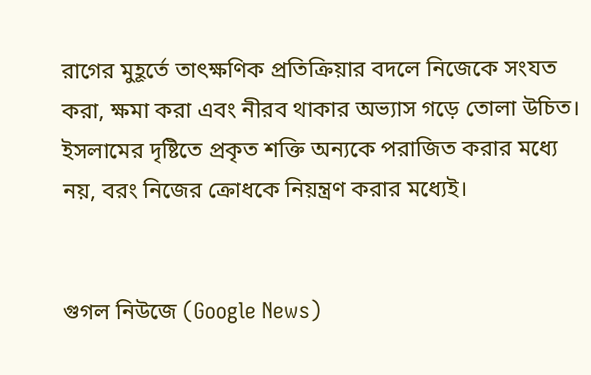রাগের মুহূর্তে তাৎক্ষণিক প্রতিক্রিয়ার বদলে নিজেকে সংযত করা, ক্ষমা করা এবং নীরব থাকার অভ্যাস গড়ে তোলা উচিত। ইসলামের দৃষ্টিতে প্রকৃত শক্তি অন্যকে পরাজিত করার মধ্যে নয়, বরং নিজের ক্রোধকে নিয়ন্ত্রণ করার মধ্যেই।


গুগল নিউজে (Google News)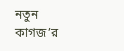নতুন কাগজ’র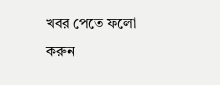খবর পেতে ফলো করুন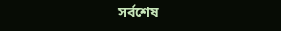সর্বশেষ